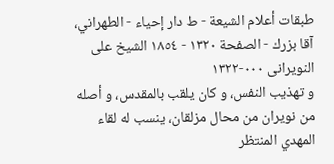طبقات أعلام الشيعة - ط دار إحياء - الطهراني، آقا بزرك - الصفحة ١٣٢٠ - ١٨٥٤ الشيخ على النويرانى ٠٠٠-١٣٢٢
و تهذيب النفس، و كان يلقب بالمقدس، و أصله من نويران من محال مزلقان، ينسب له لقاء المهدي المنتظر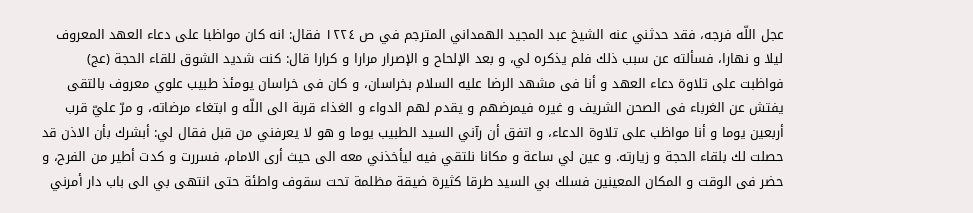عجل اللّه فرجه، فقد حدثني عنه الشيخ عبد المجيد الهمداني المترجم في ص ١٢٢٤ فقال: انه كان مواظبا على دعاء العهد المعروف ليلا و نهارا، فسألته عن سبب ذلك فلم يذكره لي، و بعد الإلحاح و الإصرار مرارا و كرارا قال: كنت شديد الشوق للقاء الحجة (عج) فواظبت على تلاوة دعاء العهد و أنا فى مشهد الرضا عليه السلام بخراسان، و كان فى خراسان يومئذ طبيب علوي معروف بالتقى يفتش عن الغرباء فى الصحن الشريف و غيره فيمرضهم و يقدم لهم الدواء و الغذاء قربة الى اللّه و ابتغاء مرضاته، و مرّ عليّ قرب أربعين يوما و أنا مواظب على تلاوة الدعاء، و اتفق أن رآني السيد الطبيب يوما و هو لا يعرفني من قبل فقال لي: أبشرك بأن الاذن قد حصلت لك بلقاء الحجة و زيارته. و عين لي ساعة و مكانا نلتقي فيه ليأخذني معه الى حيث أرى الامام، فسررت و كدت أطير من الفرح، و حضر فى الوقت و المكان المعينين فسلك بي السيد طرقا كثيرة ضيقة مظلمة تحت سقوف واطئة حتى انتهى بي الى باب دار أمرني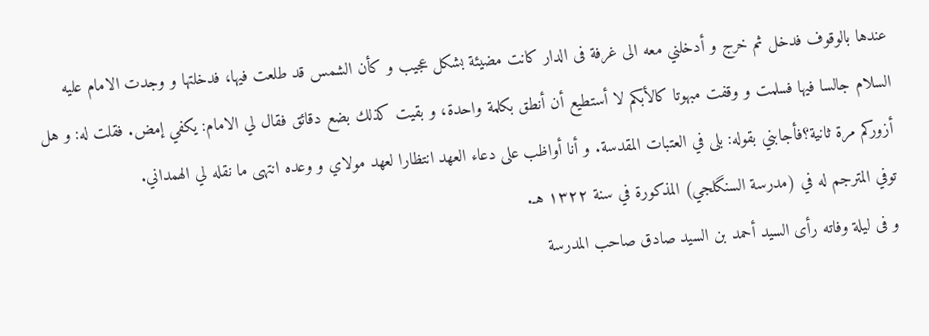عندها بالوقوف فدخل ثم خرج و أدخلني معه الى غرفة فى الدار كانت مضيئة بشكل عجيب و كأن الشمس قد طلعت فيها، فدخلتها و وجدت الامام عليه السلام جالسا فيها فسلمت و وقفت مبهوتا كالأبكم لا أستطيع أن أنطق بكلمة واحدة، و بقيت كذلك بضع دقائق فقال لي الامام: يكفي إمض. فقلت له: و هل أزوركم مرة ثانية؟فأجابني بقوله: بلى في العتبات المقدسة. و أنا أواظب على دعاء العهد انتظارا لعهد مولاي و وعده انتهى ما نقله لي الهمداني.
توفي المترجم له في (مدرسة السنگلجي) المذكورة في سنة ١٣٢٢ هـ.
و فى ليلة وفاته رأى السيد أحمد بن السيد صادق صاحب المدرسة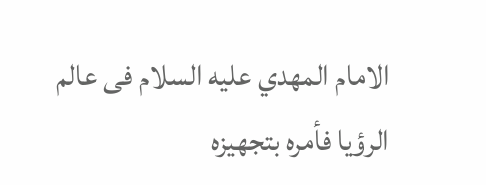الامام المهدي عليه السلام فى عالم الرؤيا فأمره بتجهيزه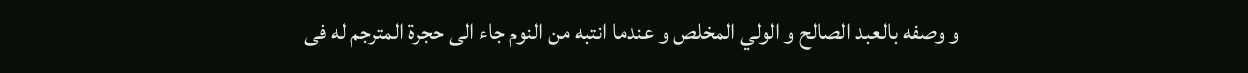و وصفه بالعبد الصالح و الولي المخلص و عندما انتبه من النوم جاء الى حجرة المترجم له فى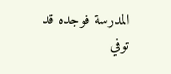المدرسة فوجده قد توفي